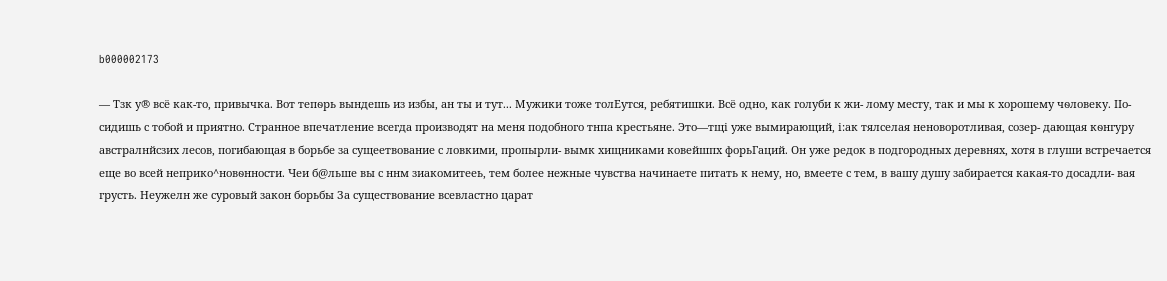b000002173

— Тзк у® всё как-то, привычка. Вот тепѳрь вындешь из избы, ан ты и тут... Мужики тоже толЕутся, ребятишки. Всё одно, как голуби к жи- лому месту, так и мы к хорошему чѳловеку. ІІо- сидишь с тобой и приятно. Странное впечатление всегда производят на меня подобного тнпа крестьяне. Это—тщі уже вымирающий, і:ак тялселая неноворотливая, созер- дающая кѳнгуру австралнйсзих лесов, погибающая в борьбе за сущеетвование с ловкими, пропырли- вымк хищниками ковейшпх форьГаций. Он уже редок в подгородных деревнях, хотя в глуши встречается еще во всей неприко^новѳнности. Чеи б@льше вы с ннм зиакомитееь, тем более нежные чувства начинаете питать к нему, но, вмеете с тем, в вашу душу забирается какая-то досадли- вая грусть. Неужелн же суровый закон борьбы За существование всевластно царат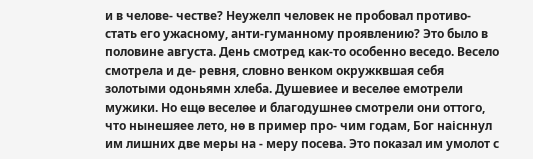и в челове- честве? Неужелп человек не пробовал противо- стать его ужасному, анти-гуманному проявлению? Это было в половине августа. День смотред как-то особенно веседо. Весело смотрела и де- ревня, словно венком окружквшая себя золотыми одоньямн хлеба. Душевиее и веселѳе емотрели мужики. Но ещѳ веселѳе и благодушнеѳ смотрели они оттого, что нынешяее лето, нѳ в пример про- чим годам, Бог наісннул им лишних две меры на - меру посева. Это показал им умолот с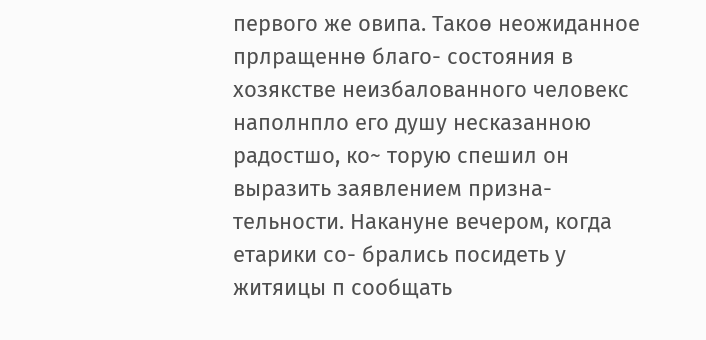первого же овипа. Такоѳ неожиданное прлращеннѳ благо- состояния в хозякстве неизбалованного человекс наполнпло его душу несказанною радостшо, ко~ торую спешил он выразить заявлением призна- тельности. Накануне вечером, когда етарики со- брались посидеть у житяицы п сообщать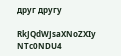друг другу

RkJQdWJsaXNoZXIy NTc0NDU4